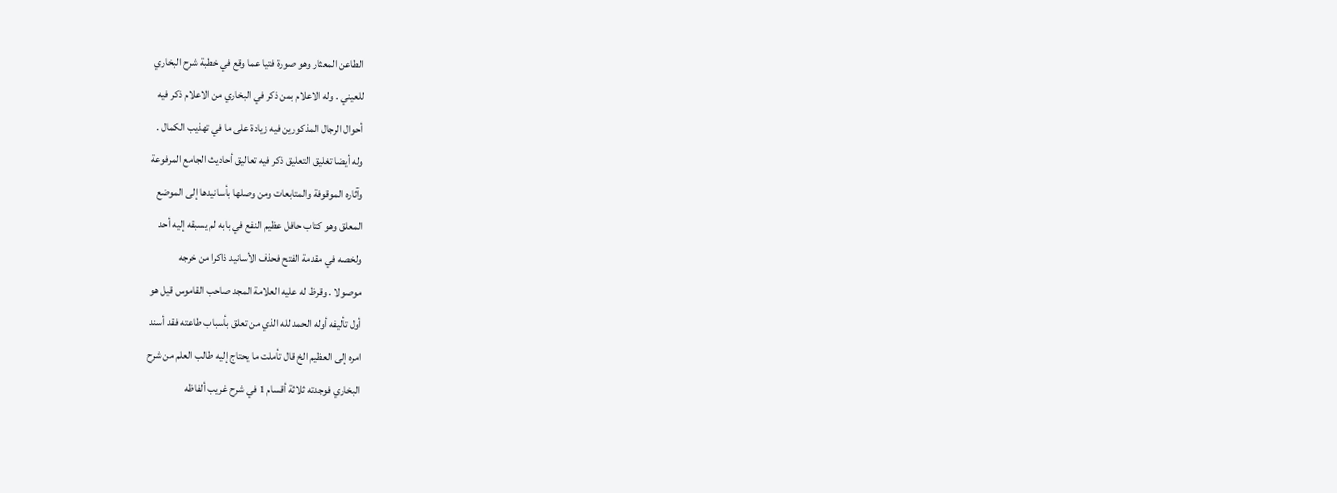الطاعن المعثار وهو صورة فتيا عما وقع في خطبة شرح البخاري
للعيني . وله الاعلام بمن ذكر في البخاري من الاعلام ذكر فيه
أحوال الرجال المذكورين فيه زيادة على ما في تهذيب الكمال .
وله أيضا تغليق التعليق ذكر فيه تعاليق أحاديث الجامع المرفوعة
وآثاره الموقوفة والمتابعات ومن وصلها بأسانيدها إلى الموضع
المعلق وهو كتاب حافل عظيم النفع في بابه لم يسبقه إليه أحد
ولخصه في مقدمة الفتح فحذف الأسانيد ذاكرا من خرجه
موصولا . وقرظ له عليه العلامة المجد صاحب القاموس قيل هو
أول تأليفه أوله الحمد لله الذي من تعلق بأسباب طاعته فقد أسند
امره إلى العظيم الخ قال تأملت ما يحتاج إليه طالب العلم من شرح
البخاري فوجدته ثلاثة أقسام 1 في شرح غريب ألفاظه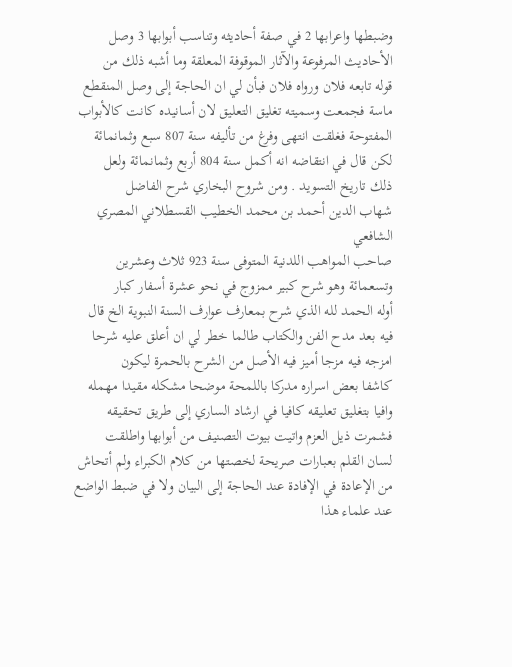وضبطها واعرابها 2 في صفة أحاديثه وتناسب أبوابها 3 وصل
الأحاديث المرفوعة والآثار الموقوفة المعلقة وما أشبه ذلك من
قوله تابعه فلان ورواه فلان فبأن لي ان الحاجة إلى وصل المنقطع
ماسة فجمعت وسميته تغليق التعليق لان أسانيده كانت كالأبواب
المفتوحة فغلقت انتهى وفرغ من تأليفه سنة 807 سبع وثمانمائة
لكن قال في انتقاضه انه أكمل سنة 804 أربع وثمانمائة ولعل
ذلك تاريخ التسويد . ومن شروح البخاري شرح الفاضل
شهاب الدين أحمد بن محمد الخطيب القسطلاني المصري الشافعي
صاحب المواهب اللدنية المتوفى سنة 923 ثلاث وعشرين
وتسعمائة وهو شرح كبير ممزوج في نحو عشرة أسفار كبار
أوله الحمد لله الذي شرح بمعارف عوارف السنة النبوية الخ قال
فيه بعد مدح الفن والكتاب طالما خطر لي ان أعلق عليه شرحا
امزجه فيه مزجا أميز فيه الأصل من الشرح بالحمرة ليكون
كاشفا بعض اسراره مدركا باللمحة موضحا مشكله مقيدا مهمله
وافيا بتغليق تعليقه كافيا في ارشاد الساري إلى طريق تحقيقه
فشمرت ذيل العزم واتيت بيوت التصنيف من أبوابها واطلقت
لسان القلم بعبارات صريحة لخصتها من كلام الكبراء ولم أتحاش
من الإعادة في الإفادة عند الحاجة إلى البيان ولا في ضبط الواضع
عند علماء هذا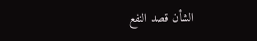الشأن قصد النفع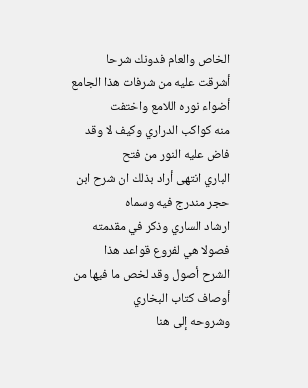الخاص والعام فدونك شرحا
أشرقت عليه من شرفات هذا الجامع أضواء نوره اللامع واختفت
منه كواكب الدراري وكيف لا وقد فاض عليه النور من فتح
الباري انتهى أراد بذلك ان شرح ابن حجر مندرج فيه وسماه
ارشاد الساري وذكر في مقدمته فصولا هي لفروع قواعد هذا
الشرح أصول وقد لخص ما فيها من أوصاف كتاب البخاري
وشروحه إلى هنا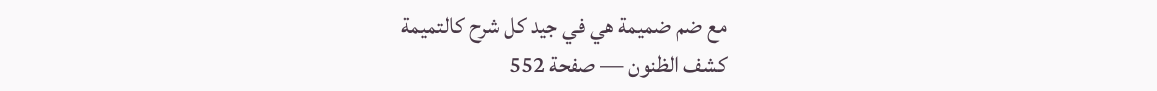مع ضم ضميمة هي في جيد كل شرح كالتميمة
كشف الظنون — صفحة 552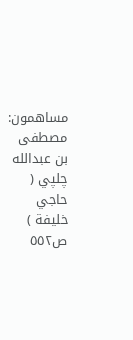مساهمون: مصطفى بن عبدالله چلپي ( حاجي خليفة )
ص٥٥٢